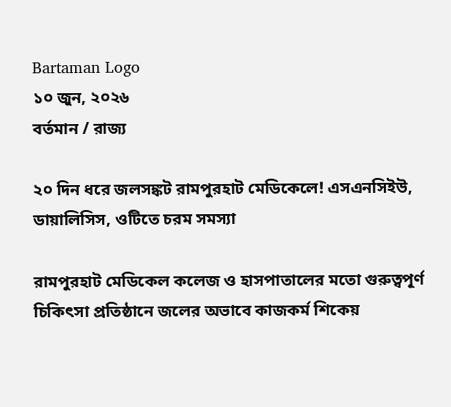Bartaman Logo
১০ জুন, ২০২৬
বর্তমান / রাজ্য

২০ দিন ধরে জলসঙ্কট রামপুরহাট মেডিকেলে! এসএনসিইউ, ডায়ালিসিস, ওটিতে চরম সমস্যা

রামপুরহাট মেডিকেল কলেজ ও হাসপাতালের মতো গুরুত্বপূর্ণ চিকিৎসা প্রতিষ্ঠানে জলের অভাবে কাজকর্ম শিকেয়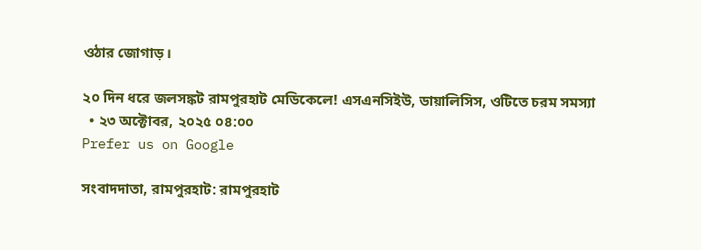ওঠার জোগাড়।

২০ দিন ধরে জলসঙ্কট রামপুরহাট মেডিকেলে! এসএনসিইউ, ডায়ালিসিস, ওটিতে চরম সমস্যা
  • ২৩ অক্টোবর, ২০২৫ ০৪:০০
Prefer us on Google

সংবাদদাতা, রামপুরহাট: রামপুরহাট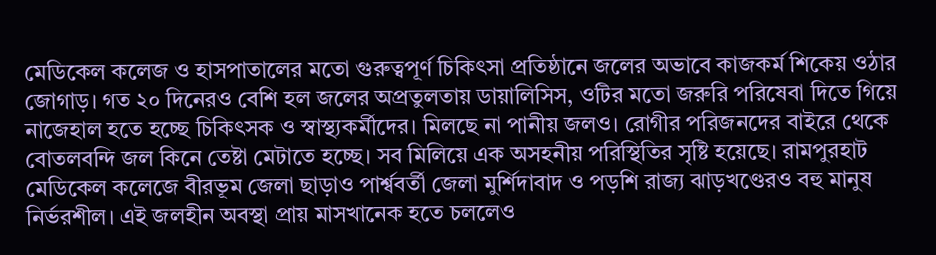মেডিকেল কলেজ ও হাসপাতালের মতো গুরুত্বপূর্ণ চিকিৎসা প্রতিষ্ঠানে জলের অভাবে কাজকর্ম শিকেয় ওঠার জোগাড়। গত ২০ দিনেরও বেশি হল জলের অপ্রতুলতায় ডায়ালিসিস, ওটির মতো জরুরি পরিষেবা দিতে গিয়ে নাজেহাল হতে হচ্ছে চিকিৎসক ও স্বাস্থ্যকর্মীদের। মিলছে না পানীয় জলও। রোগীর পরিজনদের বাইরে থেকে বোতলবন্দি জল কিনে তেষ্টা মেটাতে হচ্ছে। সব মিলিয়ে এক অসহনীয় পরিস্থিতির সৃষ্টি হয়েছে। রামপুরহাট মেডিকেল কলেজে বীরভূম জেলা ছাড়াও পার্শ্ববর্তী জেলা মুর্শিদাবাদ ও পড়শি রাজ্য ঝাড়খণ্ডেরও বহু মানুষ নির্ভরশীল। এই জলহীন অবস্থা প্রায় মাসখানেক হতে চললেও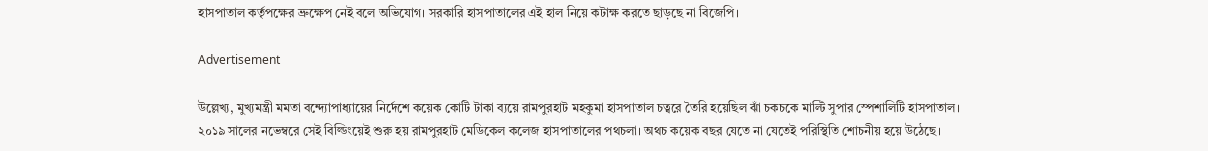হাসপাতাল কর্তৃপক্ষের ভ্রুক্ষেপ নেই বলে অভিযোগ। সরকারি হাসপাতালের এই হাল নিয়ে কটাক্ষ করতে ছাড়ছে না বিজেপি।

Advertisement

উল্লেখ্য, মুখ্যমন্ত্রী মমতা বন্দ্যোপাধ্যায়ের নির্দেশে কয়েক কোটি টাকা ব্যয়ে রামপুরহাট মহকুমা হাসপাতাল চত্বরে তৈরি হয়েছিল ঝাঁ চকচকে মাল্টি সুপার স্পেশালিটি হাসপাতাল। ২০১৯ সালের নভেম্বরে সেই বিল্ডিংয়েই শুরু হয় রামপুরহাট মেডিকেল কলেজ হাসপাতালের পথচলা। অথচ কয়েক বছর যেতে না যেতেই পরিস্থিতি শোচনীয় হয়ে উঠেছে।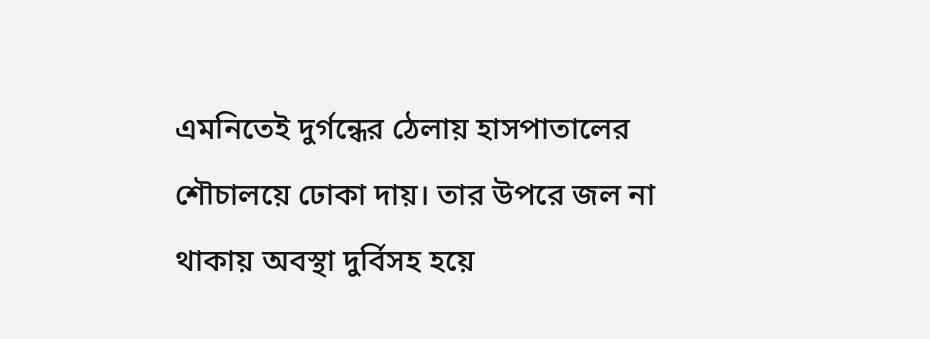এমনিতেই দুর্গন্ধের ঠেলায় হাসপাতালের শৌচালয়ে ঢোকা দায়। তার উপরে জল না থাকায় অবস্থা দুর্বিসহ হয়ে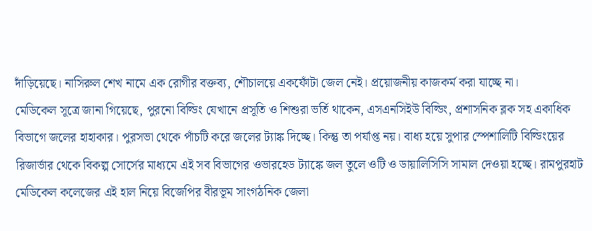দাঁড়িয়েছে। নাসিরুল শেখ নামে এক রোগীর বক্তব্য, শৌচালয়ে একফোঁটা জেল নেই। প্রয়োজনীয় কাজকর্ম করা যাচ্ছে না।
মেডিকেল সূত্রে জানা গিয়েছে, পুরনো বিল্ডিং যেখানে প্রসূতি ও শিশুরা ভর্তি থাকেন, এসএনসিইউ বিল্ডিং, প্রশাসনিক ব্লক সহ একাধিক বিভাগে জলের হাহাকার। পুরসভা থেকে পাঁচটি করে জলের ট্যাঙ্ক দিচ্ছে। কিন্তু তা পর্যাপ্ত নয়। বাধ্য হয়ে সুপার স্পেশালিটি বিল্ডিংয়ের রিজার্ভার থেকে বিকল্প সোর্সের মাধ্যমে এই সব বিভাগের ওভারহেড ট্যাঙ্কে জল তুলে ওটি ও ডায়ালিসিসি সামাল দেওয়া হচ্ছে। রামপুরহাট মেডিকেল কলেজের এই হাল নিয়ে বিজেপির বীরভূম সাংগঠনিক জেলা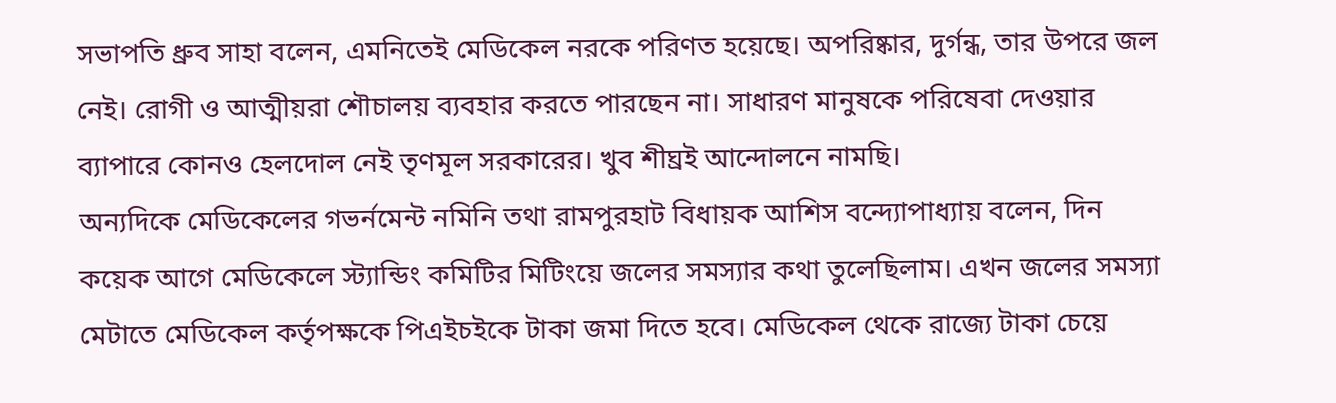সভাপতি ধ্রুব সাহা বলেন, এমনিতেই মেডিকেল নরকে পরিণত হয়েছে। অপরিষ্কার, দুর্গন্ধ, তার উপরে জল নেই। রোগী ও আত্মীয়রা শৌচালয় ব্যবহার করতে পারছেন না। সাধারণ মানুষকে পরিষেবা দেওয়ার ব্যাপারে কোনও হেলদোল নেই তৃণমূল সরকারের। খুব শীঘ্রই আন্দোলনে নামছি।
অন্যদিকে মেডিকেলের গভর্নমেন্ট নমিনি তথা রামপুরহাট বিধায়ক আশিস বন্দ্যোপাধ্যায় বলেন, দিন কয়েক আগে মেডিকেলে স্ট্যান্ডিং কমিটির মিটিংয়ে জলের সমস্যার কথা তুলেছিলাম। এখন জলের সমস্যা মেটাতে মেডিকেল কর্তৃপক্ষকে পিএইচইকে টাকা জমা দিতে হবে। মেডিকেল থেকে রাজ্যে টাকা চেয়ে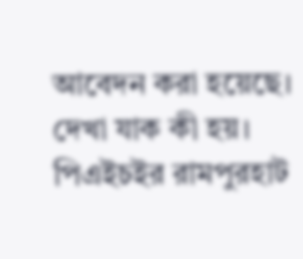আবেদন করা হয়েছে। দেখা যাক কী হয়। পিএইচইর রামপুরহাট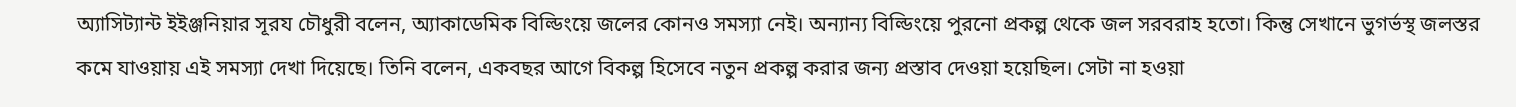অ্যাসিট্যান্ট ইইঞ্জনিয়ার সূরয চৌধুরী বলেন, অ্যাকাডেমিক বিল্ডিংয়ে জলের কোনও সমস্যা নেই। অন্যান্য বিল্ডিংয়ে পুরনো প্রকল্প থেকে জল সরবরাহ হতো। কিন্তু সেখানে ভুগর্ভস্থ জলস্তর কমে যাওয়ায় এই সমস্যা দেখা দিয়েছে। তিনি বলেন, একবছর আগে বিকল্প হিসেবে নতুন প্রকল্প করার জন্য প্রস্তাব দেওয়া হয়েছিল। সেটা না হওয়া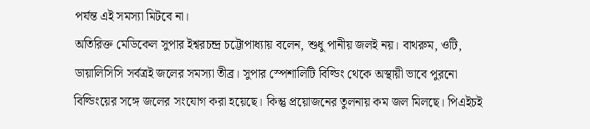পর্যন্ত এই সমস্যা মিটবে না।
অতিরিক্ত মেডিকেল সুপার ইশ্বরচন্দ্র চট্টোপাধ্যায় বলেন, শুধু পানীয় জলই নয়। বাথরুম, ওটি, ডায়ালিসিসি সর্বত্রই জলের সমস্যা তীব্র। সুপার স্পেশালিটি বিল্ডিং থেকে অস্থায়ী ভাবে পুরনো বিল্ডিংয়ের সঙ্গে জলের সংযোগ করা হয়েছে। কিন্তু প্রয়োজনের তুলনায় কম জল মিলছে। পিএইচই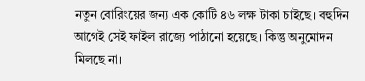নতুন বোরিংয়ের জন্য এক কোটি ৪৬ লক্ষ টাকা চাইছে। বহুদিন আগেই সেই ফাইল রাজ্যে পাঠানো হয়েছে। কিন্তু অনুমোদন মিলছে না।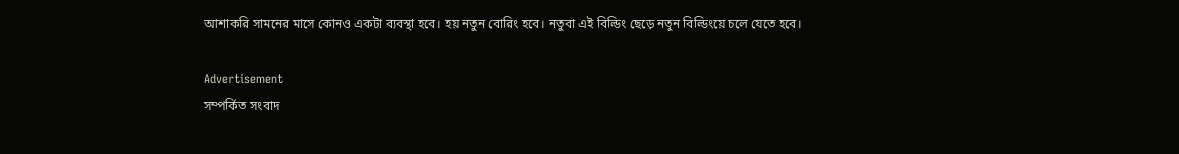আশাকরি সামনের মাসে কোনও একটা ব্যবস্থা হবে। হয় নতুন বোরিং হবে। নতুবা এই বিল্ডিং ছেড়ে নতুন বিল্ডিংয়ে চলে যেতে হবে।

Advertisement
সম্পর্কিত সংবাদ